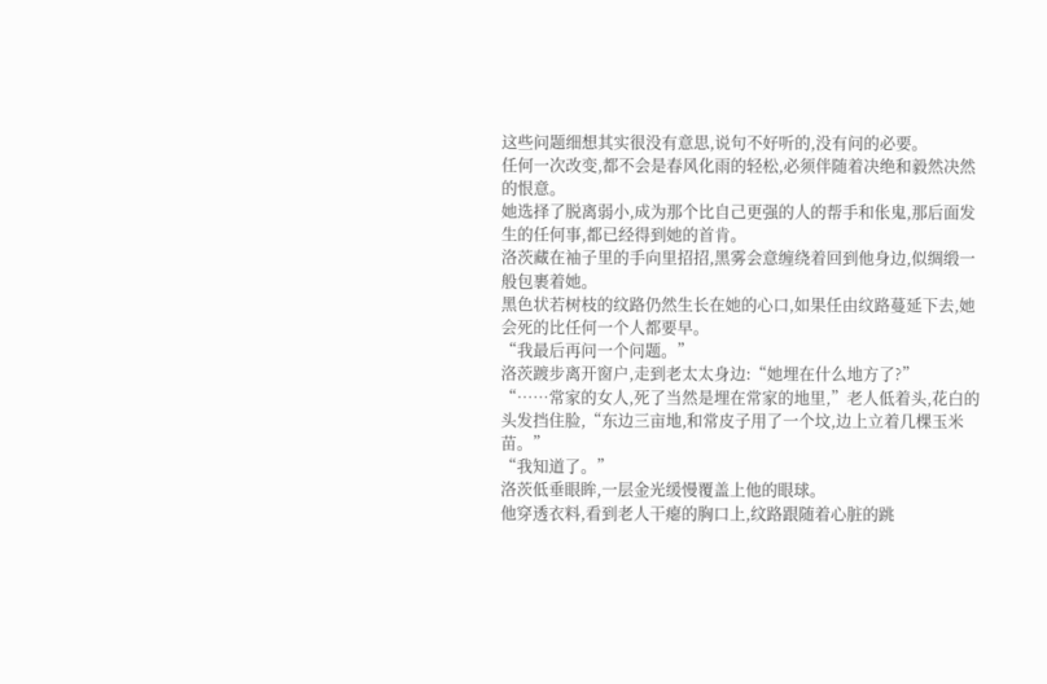这些问题细想其实很没有意思,说句不好听的,没有问的必要。
任何一次改变,都不会是春风化雨的轻松,必须伴随着决绝和毅然决然的恨意。
她选择了脱离弱小,成为那个比自己更强的人的帮手和伥鬼,那后面发生的任何事,都已经得到她的首肯。
洛茨藏在袖子里的手向里招招,黑雾会意缠绕着回到他身边,似绸缎一般包裹着她。
黑色状若树枝的纹路仍然生长在她的心口,如果任由纹路蔓延下去,她会死的比任何一个人都要早。
“我最后再问一个问题。”
洛茨踱步离开窗户,走到老太太身边:“她埋在什么地方了?”
“……常家的女人,死了当然是埋在常家的地里,”老人低着头,花白的头发挡住脸,“东边三亩地,和常皮子用了一个坟,边上立着几棵玉米苗。”
“我知道了。”
洛茨低垂眼眸,一层金光缓慢覆盖上他的眼球。
他穿透衣料,看到老人干瘪的胸口上,纹路跟随着心脏的跳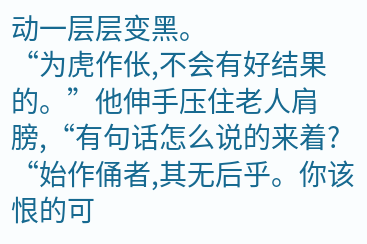动一层层变黑。
“为虎作伥,不会有好结果的。”他伸手压住老人肩膀,“有句话怎么说的来着?
“始作俑者,其无后乎。你该恨的可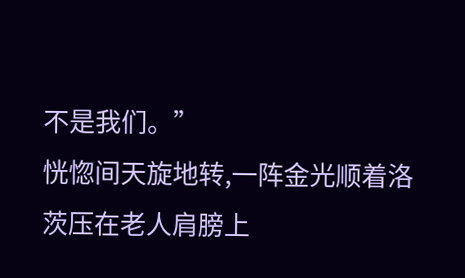不是我们。”
恍惚间天旋地转,一阵金光顺着洛茨压在老人肩膀上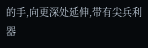的手,向更深处延伸,带有尖兵利器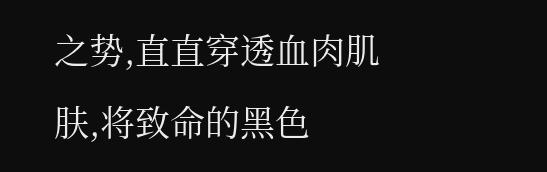之势,直直穿透血肉肌肤,将致命的黑色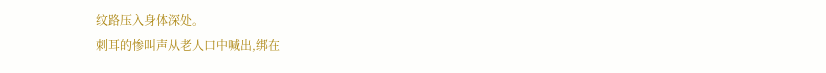纹路压入身体深处。
刺耳的惨叫声从老人口中喊出,绑在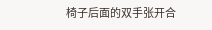椅子后面的双手张开合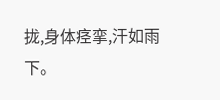拢,身体痉挛,汗如雨下。